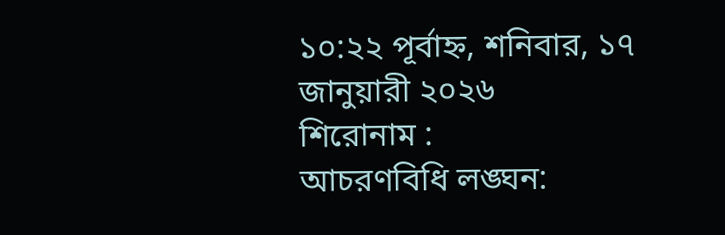১০:২২ পূর্বাহ্ন, শনিবার, ১৭ জানুয়ারী ২০২৬
শিরোনাম :
আচরণবিধি লঙ্ঘন: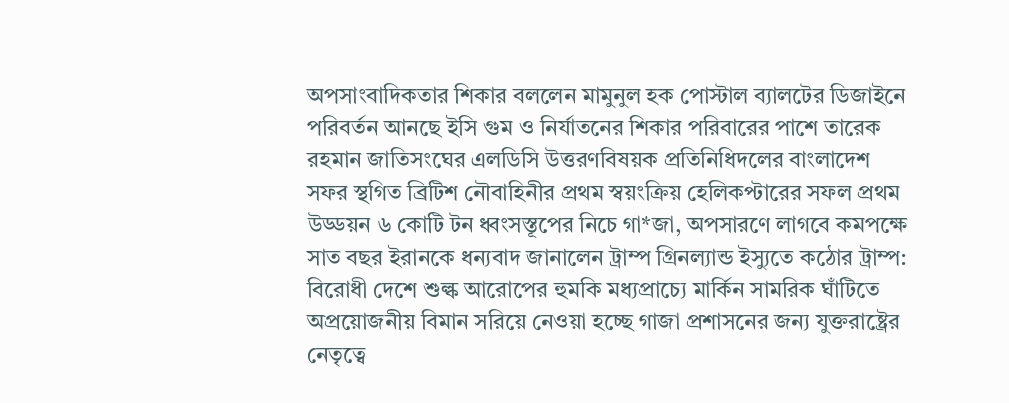অপসাংবাদিকতার শিকার বললেন মামুনুল হক পোস্টাল ব্যালটের ডিজাইনে পরিবর্তন আনছে ইসি গুম ও নির্যাতনের শিকার পরিবারের পাশে তারেক রহমান জাতিসংঘের এলডিসি উত্তরণবিষয়ক প্রতিনিধিদলের বাংলাদেশ সফর স্থগিত ব্রিটিশ নৌবাহিনীর প্রথম স্বয়ংক্রিয় হেলিকপ্টারের সফল প্রথম উড্ডয়ন ৬ কোটি টন ধ্বংসস্তূপের নিচে গা*জা, অপসারণে লাগবে কমপক্ষে সাত বছর ইরানকে ধন্যবাদ জানালেন ট্রাম্প গ্রিনল্যান্ড ইস্যুতে কঠোর ট্রাম্প: বিরোধী দেশে শুল্ক আরোপের হুমকি মধ্যপ্রাচ্যে মার্কিন সামরিক ঘাঁটিতে অপ্রয়োজনীয় বিমান সরিয়ে নেওয়া হচ্ছে গাজা প্রশাসনের জন্য যুক্তরাষ্ট্রের নেতৃত্বে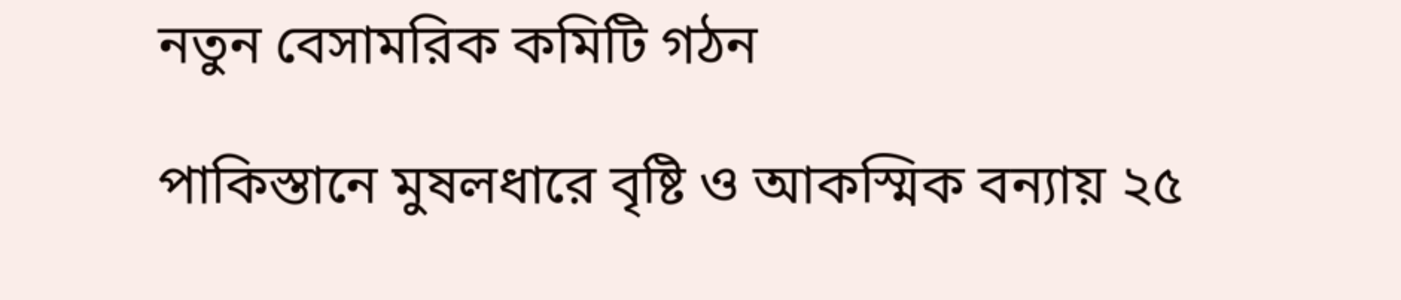নতুন বেসামরিক কমিটি গঠন

পাকিস্তানে মুষলধারে বৃষ্টি ও আকস্মিক বন্যায় ২৫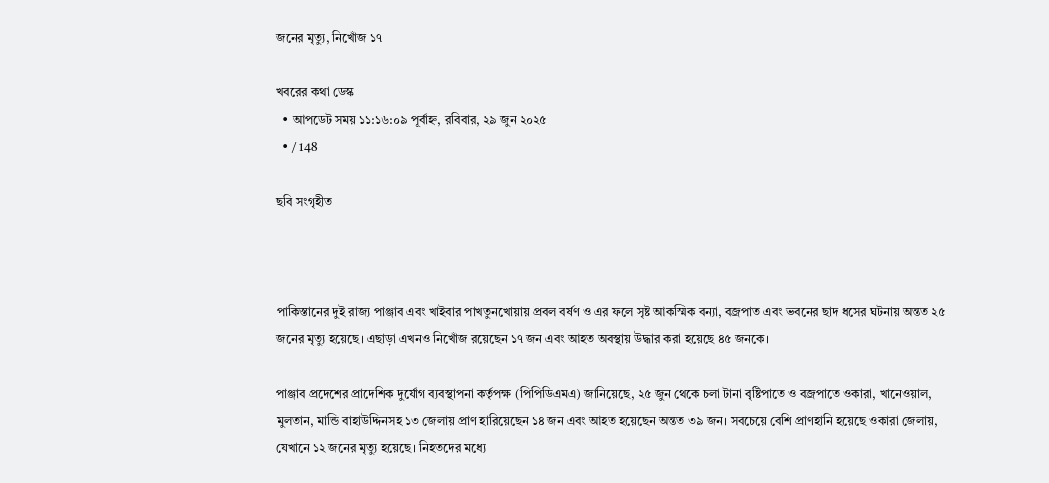জনের মৃত্যু, নিখোঁজ ১৭

খবরের কথা ডেস্ক
  • আপডেট সময় ১১:১৬:০৯ পূর্বাহ্ন, রবিবার, ২৯ জুন ২০২৫
  • / 148

ছবি সংগৃহীত



পাকিস্তানের দুই রাজ্য পাঞ্জাব এবং খাইবার পাখতুনখোয়ায় প্রবল বর্ষণ ও এর ফলে সৃষ্ট আকস্মিক বন্যা, বজ্রপাত এবং ভবনের ছাদ ধসের ঘটনায় অন্তত ২৫ জনের মৃত্যু হয়েছে। এছাড়া এখনও নিখোঁজ রয়েছেন ১৭ জন এবং আহত অবস্থায় উদ্ধার করা হয়েছে ৪৫ জনকে।

পাঞ্জাব প্রদেশের প্রাদেশিক দুর্যোগ ব্যবস্থাপনা কর্তৃপক্ষ (পিপিডিএমএ) জানিয়েছে, ২৫ জুন থেকে চলা টানা বৃষ্টিপাতে ও বজ্রপাতে ওকারা, খানেওয়াল, মুলতান, মান্ডি বাহাউদ্দিনসহ ১৩ জেলায় প্রাণ হারিয়েছেন ১৪ জন এবং আহত হয়েছেন অন্তত ৩৯ জন। সবচেয়ে বেশি প্রাণহানি হয়েছে ওকারা জেলায়, যেখানে ১২ জনের মৃত্যু হয়েছে। নিহতদের মধ্যে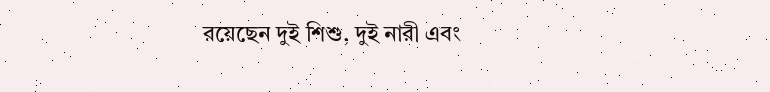রয়েছেন দুই শিশু, দুই নারী এবং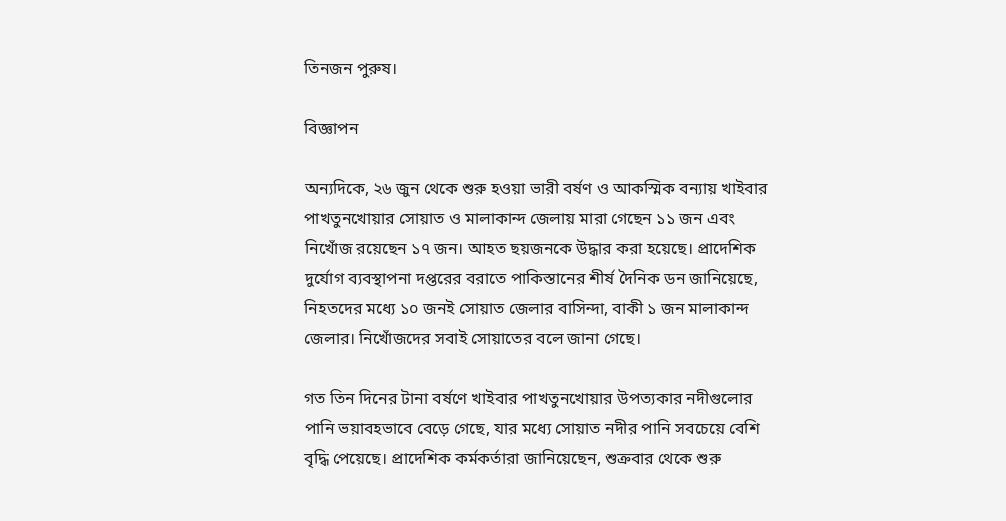তিনজন পুরুষ।

বিজ্ঞাপন

অন্যদিকে, ২৬ জুন থেকে শুরু হওয়া ভারী বর্ষণ ও আকস্মিক বন্যায় খাইবার পাখতুনখোয়ার সোয়াত ও মালাকান্দ জেলায় মারা গেছেন ১১ জন এবং নিখোঁজ রয়েছেন ১৭ জন। আহত ছয়জনকে উদ্ধার করা হয়েছে। প্রাদেশিক দুর্যোগ ব্যবস্থাপনা দপ্তরের বরাতে পাকিস্তানের শীর্ষ দৈনিক ডন জানিয়েছে, নিহতদের মধ্যে ১০ জনই সোয়াত জেলার বাসিন্দা, বাকী ১ জন মালাকান্দ জেলার। নিখোঁজদের সবাই সোয়াতের বলে জানা গেছে।

গত তিন দিনের টানা বর্ষণে খাইবার পাখতুনখোয়ার উপত্যকার নদীগুলোর পানি ভয়াবহভাবে বেড়ে গেছে, যার মধ্যে সোয়াত নদীর পানি সবচেয়ে বেশি বৃদ্ধি পেয়েছে। প্রাদেশিক কর্মকর্তারা জানিয়েছেন, শুক্রবার থেকে শুরু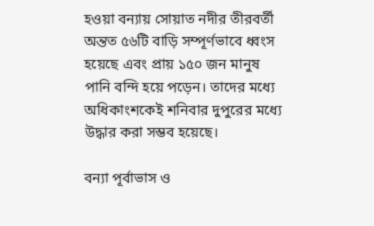হওয়া বন্যায় সোয়াত নদীর তীরবর্তী অন্তত ৫৬টি বাড়ি সম্পূর্ণভাবে ধ্বংস হয়েছে এবং প্রায় ১৫০ জন মানুষ পানি বন্দি হয়ে পড়েন। তাদের মধ্যে অধিকাংশকেই শনিবার দুপুরের মধ্যে উদ্ধার করা সম্ভব হয়েছে।

বন্যা পূর্বাভাস ও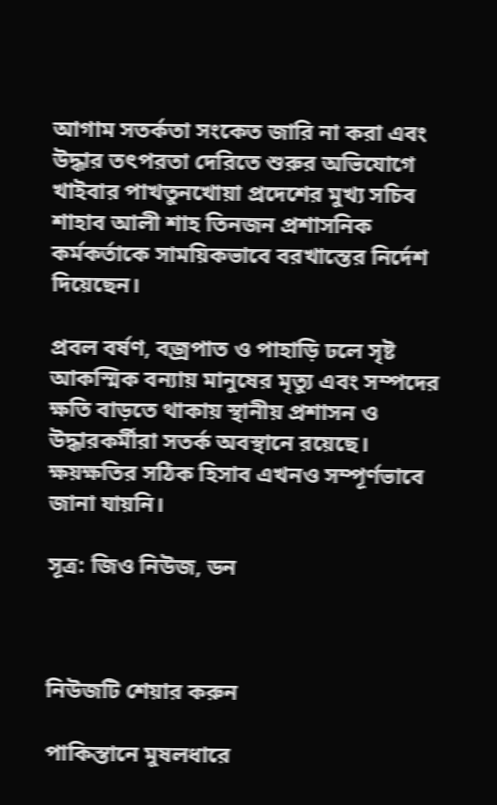আগাম সতর্কতা সংকেত জারি না করা এবং উদ্ধার তৎপরতা দেরিতে শুরুর অভিযোগে খাইবার পাখতুনখোয়া প্রদেশের মুখ্য সচিব শাহাব আলী শাহ তিনজন প্রশাসনিক কর্মকর্তাকে সাময়িকভাবে বরখাস্তের নির্দেশ দিয়েছেন।

প্রবল বর্ষণ, বজ্রপাত ও পাহাড়ি ঢলে সৃষ্ট আকস্মিক বন্যায় মানুষের মৃত্যু এবং সম্পদের ক্ষতি বাড়তে থাকায় স্থানীয় প্রশাসন ও উদ্ধারকর্মীরা সতর্ক অবস্থানে রয়েছে। ক্ষয়ক্ষতির সঠিক হিসাব এখনও সম্পূর্ণভাবে জানা যায়নি।

সূত্র: জিও নিউজ, ডন



নিউজটি শেয়ার করুন

পাকিস্তানে মুষলধারে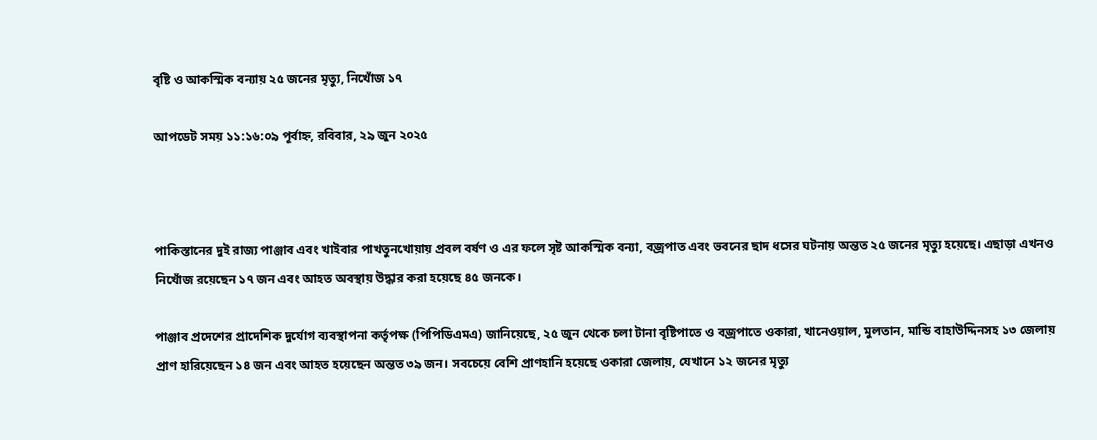বৃষ্টি ও আকস্মিক বন্যায় ২৫ জনের মৃত্যু, নিখোঁজ ১৭

আপডেট সময় ১১:১৬:০৯ পূর্বাহ্ন, রবিবার, ২৯ জুন ২০২৫



পাকিস্তানের দুই রাজ্য পাঞ্জাব এবং খাইবার পাখতুনখোয়ায় প্রবল বর্ষণ ও এর ফলে সৃষ্ট আকস্মিক বন্যা, বজ্রপাত এবং ভবনের ছাদ ধসের ঘটনায় অন্তত ২৫ জনের মৃত্যু হয়েছে। এছাড়া এখনও নিখোঁজ রয়েছেন ১৭ জন এবং আহত অবস্থায় উদ্ধার করা হয়েছে ৪৫ জনকে।

পাঞ্জাব প্রদেশের প্রাদেশিক দুর্যোগ ব্যবস্থাপনা কর্তৃপক্ষ (পিপিডিএমএ) জানিয়েছে, ২৫ জুন থেকে চলা টানা বৃষ্টিপাতে ও বজ্রপাতে ওকারা, খানেওয়াল, মুলতান, মান্ডি বাহাউদ্দিনসহ ১৩ জেলায় প্রাণ হারিয়েছেন ১৪ জন এবং আহত হয়েছেন অন্তত ৩৯ জন। সবচেয়ে বেশি প্রাণহানি হয়েছে ওকারা জেলায়, যেখানে ১২ জনের মৃত্যু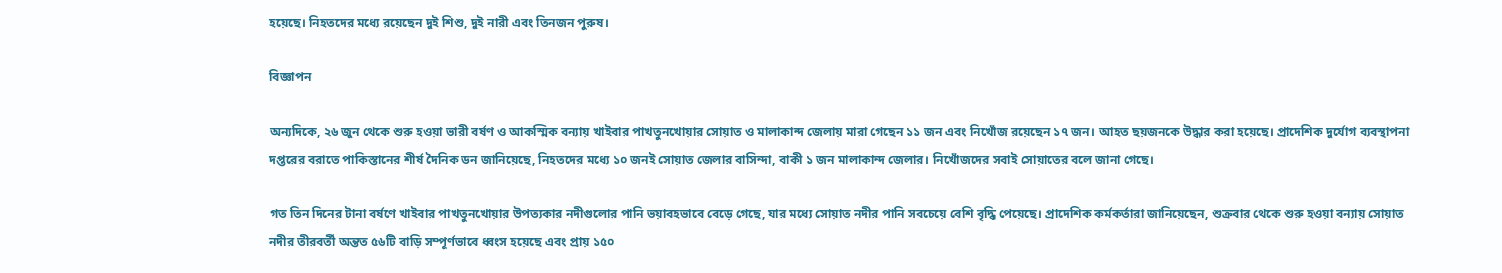হয়েছে। নিহতদের মধ্যে রয়েছেন দুই শিশু, দুই নারী এবং তিনজন পুরুষ।

বিজ্ঞাপন

অন্যদিকে, ২৬ জুন থেকে শুরু হওয়া ভারী বর্ষণ ও আকস্মিক বন্যায় খাইবার পাখতুনখোয়ার সোয়াত ও মালাকান্দ জেলায় মারা গেছেন ১১ জন এবং নিখোঁজ রয়েছেন ১৭ জন। আহত ছয়জনকে উদ্ধার করা হয়েছে। প্রাদেশিক দুর্যোগ ব্যবস্থাপনা দপ্তরের বরাতে পাকিস্তানের শীর্ষ দৈনিক ডন জানিয়েছে, নিহতদের মধ্যে ১০ জনই সোয়াত জেলার বাসিন্দা, বাকী ১ জন মালাকান্দ জেলার। নিখোঁজদের সবাই সোয়াতের বলে জানা গেছে।

গত তিন দিনের টানা বর্ষণে খাইবার পাখতুনখোয়ার উপত্যকার নদীগুলোর পানি ভয়াবহভাবে বেড়ে গেছে, যার মধ্যে সোয়াত নদীর পানি সবচেয়ে বেশি বৃদ্ধি পেয়েছে। প্রাদেশিক কর্মকর্তারা জানিয়েছেন, শুক্রবার থেকে শুরু হওয়া বন্যায় সোয়াত নদীর তীরবর্তী অন্তত ৫৬টি বাড়ি সম্পূর্ণভাবে ধ্বংস হয়েছে এবং প্রায় ১৫০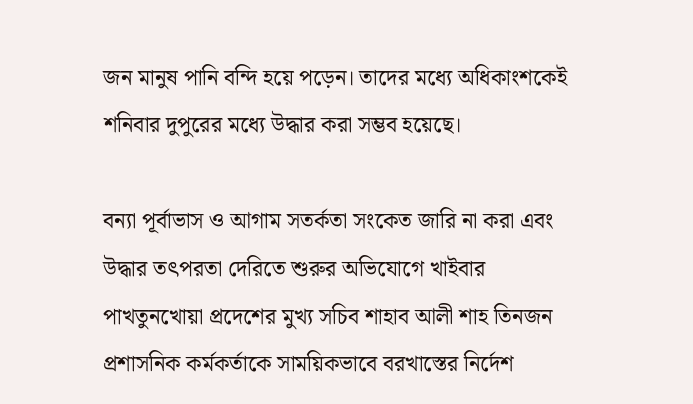জন মানুষ পানি বন্দি হয়ে পড়েন। তাদের মধ্যে অধিকাংশকেই শনিবার দুপুরের মধ্যে উদ্ধার করা সম্ভব হয়েছে।

বন্যা পূর্বাভাস ও আগাম সতর্কতা সংকেত জারি না করা এবং উদ্ধার তৎপরতা দেরিতে শুরুর অভিযোগে খাইবার পাখতুনখোয়া প্রদেশের মুখ্য সচিব শাহাব আলী শাহ তিনজন প্রশাসনিক কর্মকর্তাকে সাময়িকভাবে বরখাস্তের নির্দেশ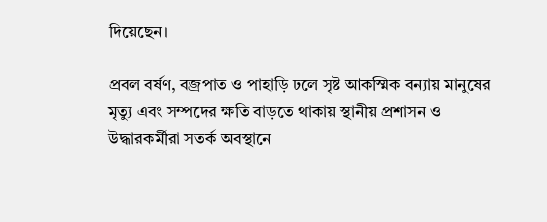দিয়েছেন।

প্রবল বর্ষণ, বজ্রপাত ও পাহাড়ি ঢলে সৃষ্ট আকস্মিক বন্যায় মানুষের মৃত্যু এবং সম্পদের ক্ষতি বাড়তে থাকায় স্থানীয় প্রশাসন ও উদ্ধারকর্মীরা সতর্ক অবস্থানে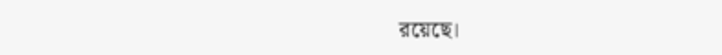রয়েছে।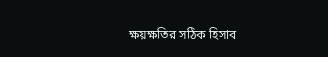ক্ষয়ক্ষতির সঠিক হিসাব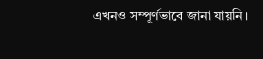এখনও সম্পূর্ণভাবে জানা যায়নি।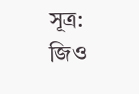সূত্র: জিও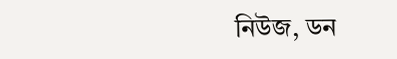নিউজ, ডন